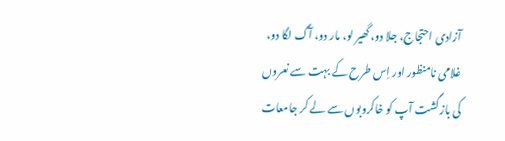آزادی احتجاج، جلا دو، گھیر لو، مار دو، آگ لگا دو، غلامی نامنظور اور اِس طرح کے بہت سے نعروں کی بازگشت آپ کو خاکروبوں سے لے کر جامعات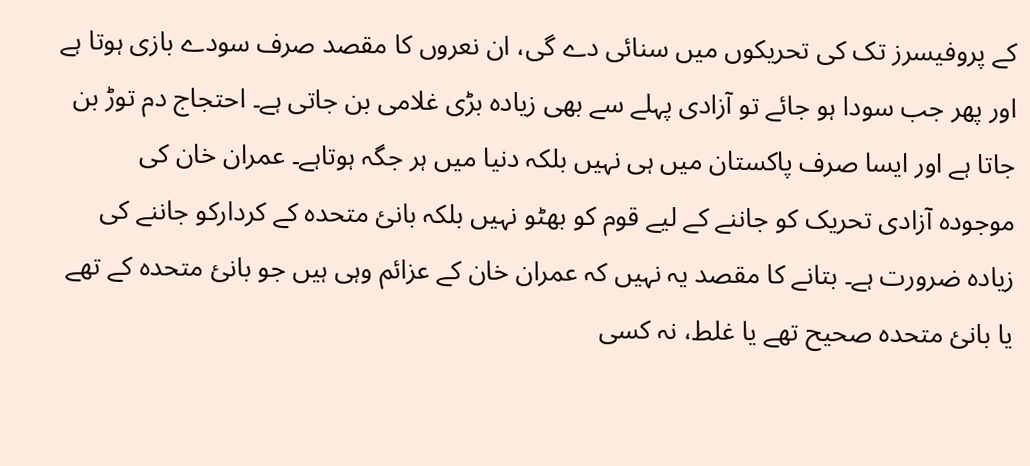کے پروفیسرز تک کی تحریکوں میں سنائی دے گی، ان نعروں کا مقصد صرف سودے بازی ہوتا ہے اور پھر جب سودا ہو جائے تو آزادی پہلے سے بھی زیادہ بڑی غلامی بن جاتی ہے۔ احتجاج دم توڑ بن جاتا ہے اور ایسا صرف پاکستان میں ہی نہیں بلکہ دنیا میں ہر جگہ ہوتاہے۔ عمران خان کی موجودہ آزادی تحریک کو جاننے کے لیے قوم کو بھٹو نہیں بلکہ بانیٔ متحدہ کے کردارکو جاننے کی زیادہ ضرورت ہے۔ بتانے کا مقصد یہ نہیں کہ عمران خان کے عزائم وہی ہیں جو بانیٔ متحدہ کے تھے یا بانیٔ متحدہ صحیح تھے یا غلط، نہ کسی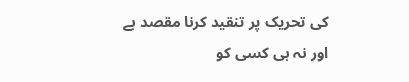کی تحریک پر تنقید کرنا مقصد ہے اور نہ ہی کسی کو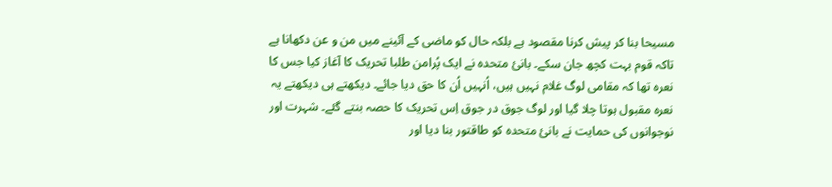مسیحا بنا کر پیش کرنا مقصود ہے بلکہ حال کو ماضی کے آئینے میں من و عن دکھانا ہے تاکہ قوم بہت کچھ جان سکے۔ بانیٔ متحدہ نے ایک پُرامن طلبا تحریک کا آغاز کیا جس کا نعرہ تھا کہ مقامی لوگ غلام نہیں ہیں، اُنہیں اُن کا حق دیا جائے۔ دیکھتے ہی دیکھتے یہ نعرہ مقبول ہوتا چلا گیا اور لوگ جوق در جوق اِس تحریک کا حصہ بنتے گئے۔ شہرت اور نوجوانوں کی حمایت نے بانیٔ متحدہ کو طاقتور بنا دیا اور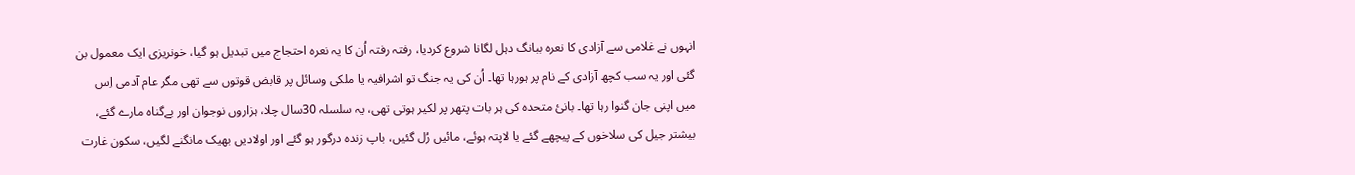انہوں نے غلامی سے آزادی کا نعرہ ببانگ دہل لگانا شروع کردیا، رفتہ رفتہ اُن کا یہ نعرہ احتجاج میں تبدیل ہو گیا، خونریزی ایک معمول بن گئی اور یہ سب کچھ آزادی کے نام پر ہورہا تھا۔ اُن کی یہ جنگ تو اشرافیہ یا ملکی وسائل پر قابض قوتوں سے تھی مگر عام آدمی اِس میں اپنی جان گنوا رہا تھا۔ بانیٔ متحدہ کی ہر بات پتھر پر لکیر ہوتی تھی، یہ سلسلہ 30سال چلا، ہزاروں نوجوان اور بےگناہ مارے گئے، بیشتر جیل کی سلاخوں کے پیچھے گئے یا لاپتہ ہوئے، مائیں رُل گئیں، باپ زندہ درگور ہو گئے اور اولادیں بھیک مانگنے لگیں، سکون غارت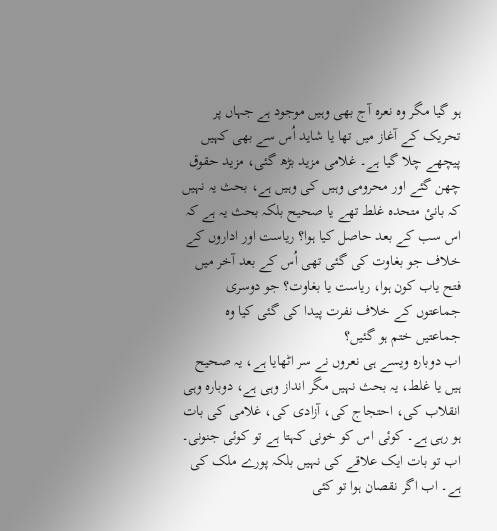ہو گیا مگر وہ نعرہ آج بھی وہیں موجود ہے جہاں پر تحریک کے آغاز میں تھا یا شاید اُس سے بھی کہیں پیچھے چلا گیا ہے۔ غلامی مزید بڑھ گئی، مزید حقوق چھن گئے اور محرومی وہیں کی وہیں ہے، بحث یہ نہیں کہ بانیٔ متحدہ غلط تھے یا صحیح بلکہ بحث یہ ہے کہ اس سب کے بعد حاصل کیا ہوا؟ ریاست اور اداروں کے خلاف جو بغاوت کی گئی تھی اُس کے بعد آخر میں فتح یاب کون ہوا، ریاست یا بغاوت؟ جو دوسری جماعتوں کے خلاف نفرت پیدا کی گئی کیا وہ جماعتیں ختم ہو گئیں؟
اب دوبارہ ویسے ہی نعروں نے سر اٹھایا ہے، یہ صحیح ہیں یا غلط، یہ بحث نہیں مگر انداز وہی ہے، دوبارہ وہی انقلاب کی، احتجاج کی، آزادی کی، غلامی کی بات ہو رہی ہے۔ کوئی اس کو خونی کہتا ہے تو کوئی جنونی۔ اب تو بات ایک علاقے کی نہیں بلکہ پورے ملک کی ہے۔ اب اگر نقصان ہوا تو کئی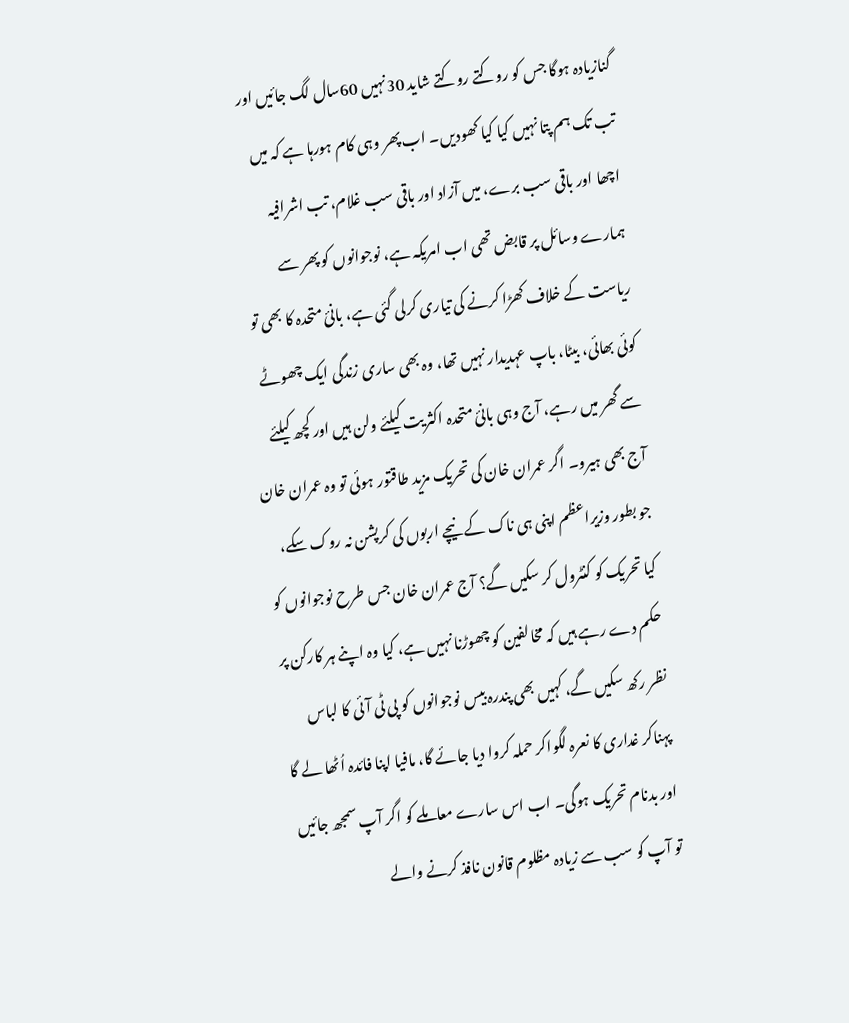گنازیادہ ہوگا جس کو روکتے روکتے شاید 30نہیں 60سال لگ جائیں اور تب تک ہم پتا نہیں کیا کیا کھودیں۔ اب پھر وہی کام ہورہا ہے کہ میں اچھا اور باقی سب برے، میں آزاد اور باقی سب غلام، تب اشرافیہ ہمارے وسائل پر قابض تھی اب امریکہ ہے، نوجوانوں کو پھر سے ریاست کے خلاف کھڑا کرنے کی تیاری کرلی گئی ہے، بانیٔ متحدہ کا بھی تو کوئی بھائی، بیٹا، باپ عہدیدار نہیں تھا، وہ بھی ساری زندگی ایک چھوٹے سے گھر میں رہے، آج وہی بانیٔ متحدہ اکثریت کیلئے ولن ہیں اور کچھ کیلئے آج بھی ہیرو۔ اگر عمران خان کی تحریک مزید طاقتور ہوئی تو وہ عمران خان جو بطور وزیراعظم اپنی ہی ناک کے نیچے اربوں کی کرپشن نہ روک سکے، کیا تحریک کو کنٹرول کر سکیں گے؟ آج عمران خان جس طرح نوجوانوں کو حکم دے رہے ہیں کہ مخالفین کو چھوڑنا نہیں ہے، کیا وہ اپنے ہر کارکن پر نظر رکھ سکیں گے، کہیں بھی پندرہ بیس نوجوانوں کو پی ٹی آئی کا لباس پہناکر غداری کا نعرہ لگواکر حملہ کروا دیا جائے گا، مافیا اپنا فائدہ اُٹھا لے گا اور بدنام تحریک ہوگی۔ اب اس سارے معاملے کو اگر آپ سمجھ جائیں تو آپ کو سب سے زیادہ مظلوم قانون نافذ کرنے والے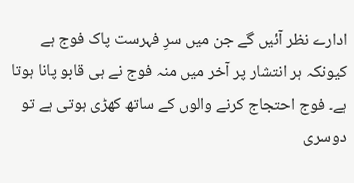ادارے نظر آئیں گے جن میں سرِ فہرست پاک فوج ہے کیونکہ ہر انتشار پر آخر میں منہ فوج نے ہی قابو پانا ہوتا ہے۔ فوج احتجاج کرنے والوں کے ساتھ کھڑی ہوتی ہے تو دوسری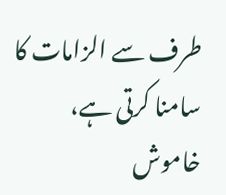طرف سے الزامات کا سامنا کرتی ہے، خاموش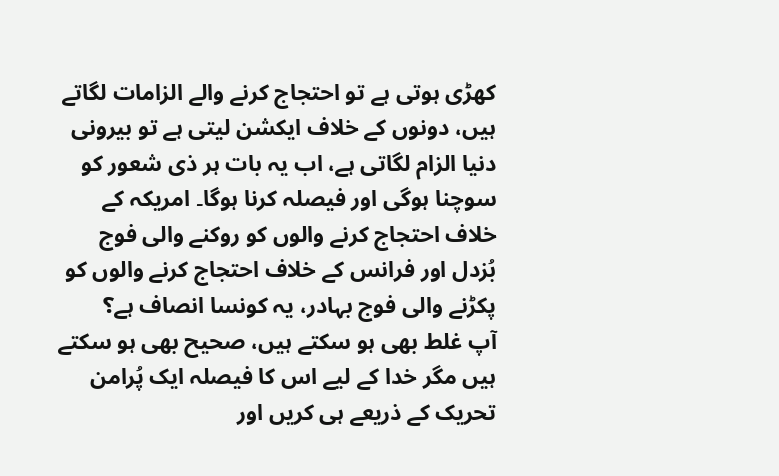کھڑی ہوتی ہے تو احتجاج کرنے والے الزامات لگاتے ہیں، دونوں کے خلاف ایکشن لیتی ہے تو بیرونی دنیا الزام لگاتی ہے، اب یہ بات ہر ذی شعور کو سوچنا ہوگی اور فیصلہ کرنا ہوگا۔ امریکہ کے خلاف احتجاج کرنے والوں کو روکنے والی فوج بُزدل اور فرانس کے خلاف احتجاج کرنے والوں کو پکڑنے والی فوج بہادر، یہ کونسا انصاف ہے؟
آپ غلط بھی ہو سکتے ہیں، صحیح بھی ہو سکتے ہیں مگر خدا کے لیے اس کا فیصلہ ایک پُرامن تحریک کے ذریعے ہی کریں اور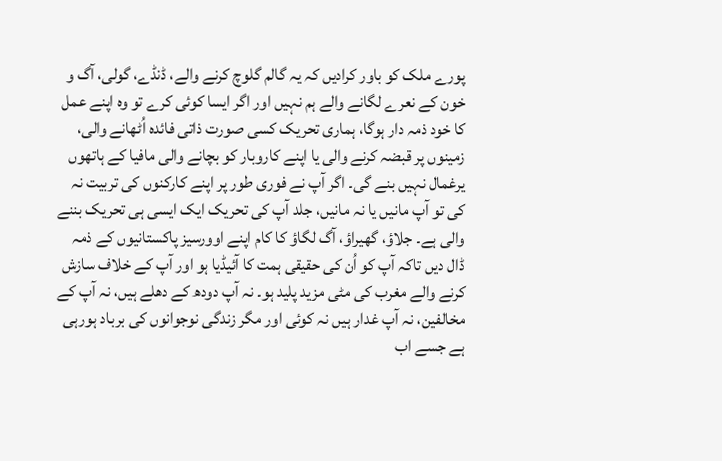پورے ملک کو باور کرادیں کہ یہ گالم گلوچ کرنے والے، ڈنڈے، گولی، آگ و خون کے نعرے لگانے والے ہم نہیں اور اگر ایسا کوئی کرے تو وہ اپنے عمل کا خود ذمہ دار ہوگا، ہماری تحریک کسی صورت ذاتی فائدہ اُٹھانے والی، زمینوں پر قبضہ کرنے والی یا اپنے کاروبار کو بچانے والی مافیا کے ہاتھوں یرغمال نہیں بنے گی۔ اگر آپ نے فوری طور پر اپنے کارکنوں کی تربیت نہ کی تو آپ مانیں یا نہ مانیں، جلد آپ کی تحریک ایک ایسی ہی تحریک بننے والی ہے۔ جلاؤ، گھیراؤ، آگ لگاؤ کا کام اپنے اوورسیز پاکستانیوں کے ذمہ ڈال دیں تاکہ آپ کو اُن کی حقیقی ہمت کا آئیڈیا ہو اور آپ کے خلاف سازش کرنے والے مغرب کی مٹی مزید پلید ہو۔ نہ آپ دودھ کے دھلے ہیں، نہ آپ کے مخالفین، نہ آپ غدار ہیں نہ کوئی اور مگر زندگی نوجوانوں کی برباد ہورہی ہے جسے اب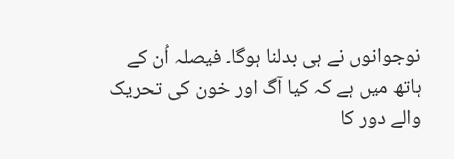نوجوانوں نے ہی بدلنا ہوگا۔ فیصلہ اُن کے ہاتھ میں ہے کہ کیا آگ اور خون کی تحریک والے دور کا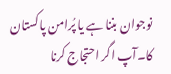نوجوان بننا ہے یا پُرامن پاکستان کا۔آپ اگر احتجاج کرنا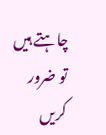چاہتے ہیں تو ضرور کریں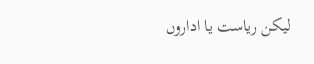لیکن ریاست یا اداروں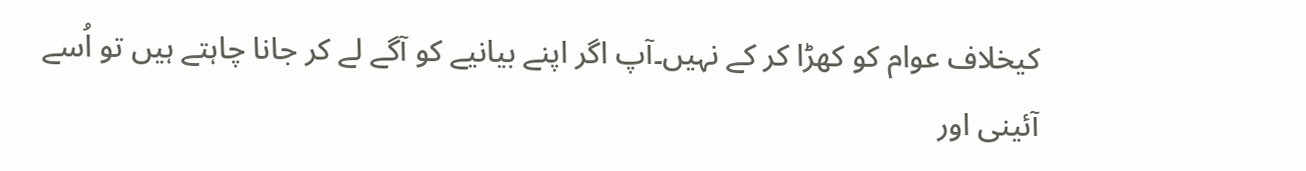کیخلاف عوام کو کھڑا کر کے نہیں۔آپ اگر اپنے بیانیے کو آگے لے کر جانا چاہتے ہیں تو اُسے آئینی اور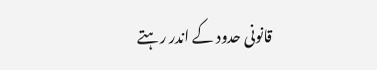قانونی حدود کے اندر رہتے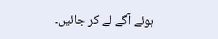ہوئے آگے لے کر جائیں۔